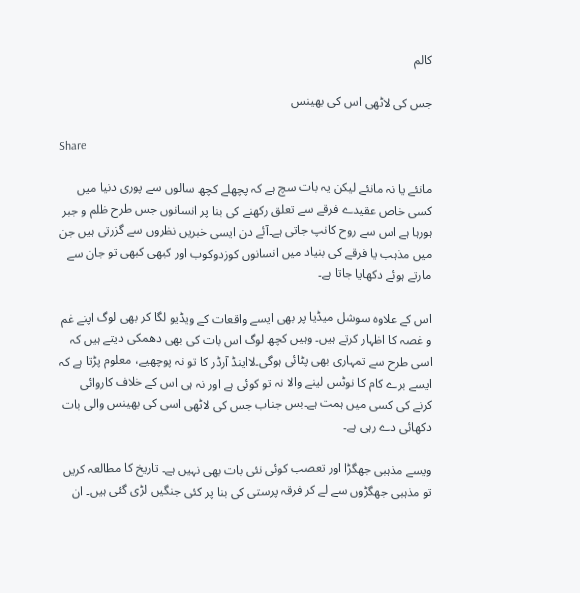کالم

جس کی لاٹھی اس کی بھینس

Share

مانئے یا نہ مانئے لیکن یہ بات سچ ہے کہ پچھلے کچھ سالوں سے پوری دنیا میں کسی خاص عقیدے فرقے سے تعلق رکھنے کی بنا پر انسانوں جس طرح ظلم و جبر ہورہا ہے اس سے روح کانپ جاتی ہے۔آئے دن ایسی خبریں نظروں سے گزرتی ہیں جن میں مذہب یا فرقے کی بنیاد میں انسانوں کوزدوکوب اور کبھی کبھی تو جان سے مارتے ہوئے دکھایا جاتا ہے۔

اس کے علاوہ سوشل میڈیا پر بھی ایسے واقعات کے ویڈیو لگا کر بھی لوگ اپنے غم و غصہ کا اظہار کرتے ہیں۔ وہیں کچھ لوگ اس بات کی بھی دھمکی دیتے ہیں کہ اسی طرح سے تمہاری بھی پٹائی ہوگی۔لااینڈ آرڈر کا تو نہ پوچھیے، معلوم پڑتا ہے کہ ایسے برے کام کا نوٹس لینے والا نہ تو کوئی ہے اور نہ ہی اس کے خلاف کاروائی کرنے کی کسی میں ہمت ہے۔بس جناب جس کی لاٹھی اسی کی بھینس والی بات دکھائی دے رہی ہے۔

ویسے مذہبی جھگڑا اور تعصب کوئی نئی بات بھی نہیں ہے۔ تاریخ کا مطالعہ کریں تو مذہبی جھگڑوں سے لے کر فرقہ پرستی کی بنا پر کئی جنگیں لڑی گئی ہیں۔ ان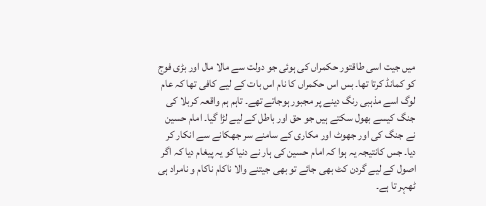میں جیت اسی طاقتور حکمراں کی ہوئی جو دولت سے مالا مال اور بڑی فوج کو کمانڈ کرتا تھا۔ بس اس حکمراں کا نام اس بات کے لیے کافی تھا کہ عام لوگ اسے مذہبی رنگ دینے پر مجبور ہوجاتے تھے۔ تاہم ہم واقعہ کربلا کی جنگ کیسے بھول سکتے ہیں جو حق اور باطل کے لیے لڑا گیا۔ امام حسین نے جنگ کی اور جھوٹ اور مکاری کے سامنے سر جھکانے سے انکار کر دیا۔ جس کانتیجہ یہ ہوا کہ امام حسین کی ہار نے دنیا کو یہ پیغام دیا کہ اگر اصول کے لیے گردن کٹ بھی جائے تو بھی جیتنے والا ناکام ناکام و نامراد ہی ٹھہر تا ہے۔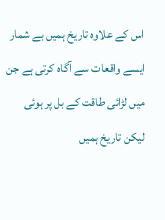اس کے علاوہ تاریخ ہمیں بے شمار ایسے واقعات سے آگاہ کرتی ہے جن میں لڑائی طاقت کے بل پر ہوئی لیکن تاریخ ہمیں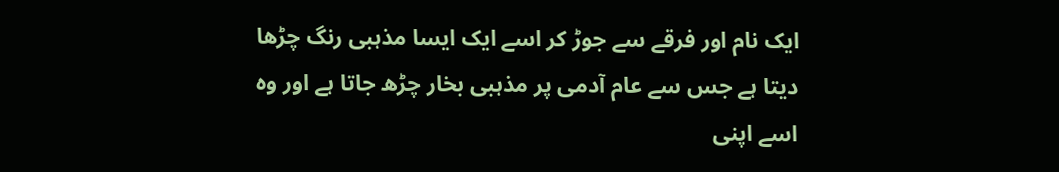ایک نام اور فرقے سے جوڑ کر اسے ایک ایسا مذہبی رنگ چڑھا دیتا ہے جس سے عام آدمی پر مذہبی بخار چڑھ جاتا ہے اور وہ اسے اپنی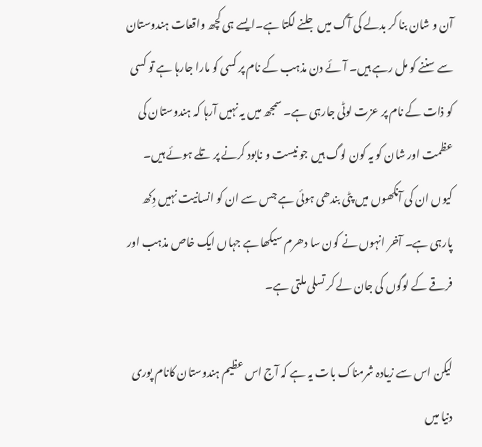آن و شان بنا کر بدلے کی آگ میں جلنے لگتا ہے۔ایسے ہی کچھ واقعات ہندوستان سے سننے کو مل رہے ہیں۔ آئے دن مذہب کے نام پر کسی کو مارا جارہا ہے تو کسی کو ذات کے نام پر عزت لوٹی جارہی ہے۔ سمجھ میں یہ نہیں آرہا کہ ہندوستان کی عظمت اور شان کو یہ کون لوگ ہیں جو نیست و نابود کرنے پر تلے ہوئے ہیں۔ کیوں ان کی آنکھوں میں پٹی بندھی ہوئی ہے جس سے ان کو انسانیت نہیں دِکھ پارہی ہے۔ آخر انہوں نے کون سا دھرم سیکھا ہے جہاں ایک خاص مذہب اور فرقے کے لوگوں کی جان لے کر تسلی ملتی ہے۔

لیکن اس سے زیادہ شرمناک بات یہ ہے کہ آج اس عظیم ہندوستان کانام پوری دنیا میں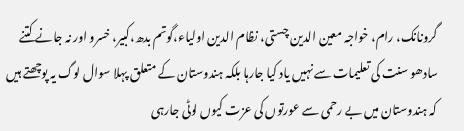گرونانک، رام، خواجہ معین الدین چستی، نظام الدین اولیاء،گوتم بدھ،کبیر، خسرو اور نہ جانے کتنے سادھو سنت کی تعلیمات سے نہیں یاد کیا جارہا بلکہ ہندوستان کے متعلق پہلا سوال لوگ یہ پوچھتے ہیں کہ ہندوستان میں بے رحمی سے عورتوں کی عزت کیوں لوٹی جارہی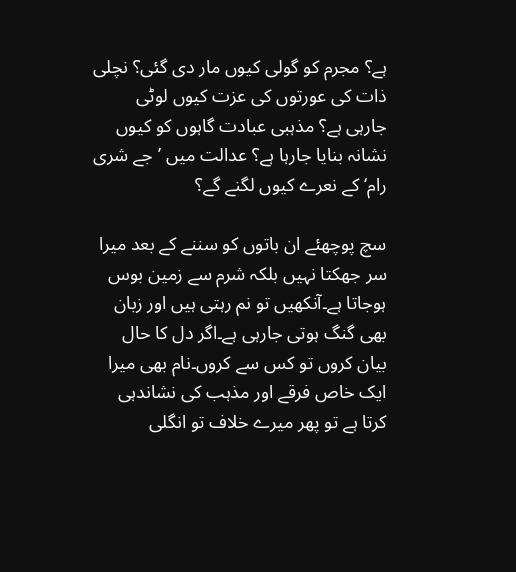ہے؟ مجرم کو گولی کیوں مار دی گئی؟ نچلی ذات کی عورتوں کی عزت کیوں لوٹی جارہی ہے؟ مذہبی عبادت گاہوں کو کیوں نشانہ بنایا جارہا ہے؟ عدالت میں ’جے شری رام‘ کے نعرے کیوں لگنے گے؟

سچ پوچھئے ان باتوں کو سننے کے بعد میرا سر جھکتا نہیں بلکہ شرم سے زمین بوس ہوجاتا ہے۔آنکھیں تو نم رہتی ہیں اور زبان بھی گنگ ہوتی جارہی ہے۔اگر دل کا حال بیان کروں تو کس سے کروں۔نام بھی میرا ایک خاص فرقے اور مذہب کی نشاندہی کرتا ہے تو پھر میرے خلاف تو انگلی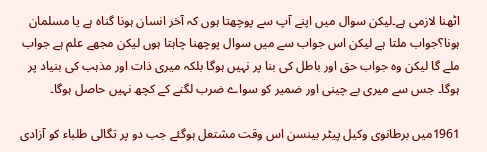اٹھنا لازمی ہے۔لیکن سوال میں اپنے آپ سے پوچھتا ہوں کہ آخر انسان ہونا گناہ ہے یا مسلمان ہونا؟جواب ملتا ہے لیکن اس جواب سے میں سوال پوچھنا چاہتا ہوں لیکن مجھے علم ہے جواب ملے گا لیکن وہ جواب حق اور باطل کی بنا پر نہیں ہوگا بلکہ میری ذات اور مذہب کی بنیاد پر ہوگا۔ جس سے میری بے چینی اور ضمیر کو سواے ضرب لگنے کے کچھ نہیں حاصل ہوگا۔

1961میں برطانوی وکیل پیٹر بینسن اس وقت مشتعل ہوگئے جب دو پر تگالی طلباء کو آزادی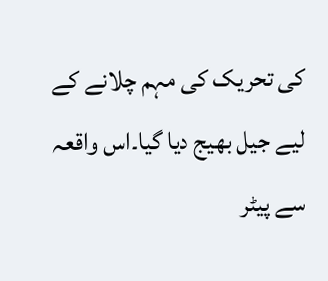کی تحریک کی مہم چلانے کے لیے جیل بھیج دیا گیا۔اس واقعہ سے پیٹر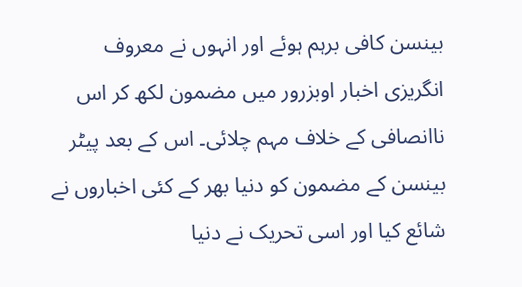بینسن کافی برہم ہوئے اور انہوں نے معروف انگریزی اخبار اوبزرور میں مضمون لکھ کر اس ناانصافی کے خلاف مہم چلائی۔ اس کے بعد پیٹر بینسن کے مضمون کو دنیا بھر کے کئی اخباروں نے شائع کیا اور اسی تحریک نے دنیا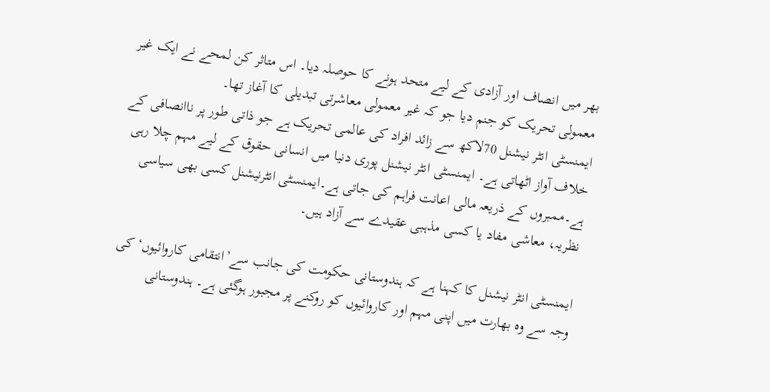بھر میں انصاف اور آزادی کے لیے متحد ہونے کا حوصلہ دیا۔ اس متاثر کن لمحے نے ایک غیر معمولی تحریک کو جنم دیا جو کہ غیر معمولی معاشرتی تبدیلی کا آغاز تھا۔
ایمنسٹی انٹر نیشنل 70لاکھ سے زائد افراد کی عالمی تحریک ہے جو ذاتی طور پر ناانصافی کے خلاف آواز اٹھاتی ہے۔ ایمنسٹی انٹر نیشنل پوری دنیا میں انسانی حقوق کے لیے مہم چلا رہی ہے۔ممبروں کے ذریعہ مالی اعانت فراہم کی جاتی ہے۔ایمنسٹی انٹرنیشنل کسی بھی سیاسی نظریہ، معاشی مفاد یا کسی مذہبی عقیدے سے آزاد ہیں۔

ایمنسٹی انٹر نیشنل کا کہنا ہے کہ ہندوستانی حکومت کی جانب سے’انتقامی کاروائیوں‘ کی وجہ سے وہ بھارت میں اپنی مہم اور کاروائیوں کو روکنے پر مجبور ہوگئی ہے۔ ہندوستانی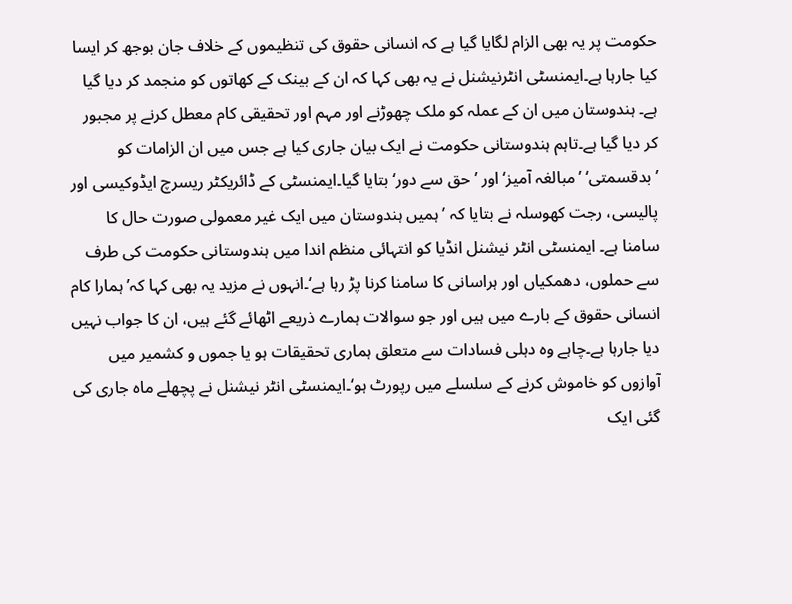حکومت پر یہ بھی الزام لگایا گیا ہے کہ انسانی حقوق کی تنظیموں کے خلاف جان بوجھ کر ایسا کیا جارہا ہے۔ایمنسٹی انٹرنیشنل نے یہ بھی کہا کہ ان کے بینک کے کھاتوں کو منجمد کر دیا گیا ہے۔ ہندوستان میں ان کے عملہ کو ملک چھوڑنے اور مہم اور تحقیقی کام معطل کرنے پر مجبور کر دیا گیا ہے۔تاہم ہندوستانی حکومت نے ایک بیان جاری کیا ہے جس میں ان الزامات کو ’بدقسمتی‘ ’مبالغہ آمیز‘ اور ’حق سے دور‘بتایا گیا۔ایمنسٹی کے ڈائریکٹر ریسرچ ایڈوکیسی اور پالیسی، رجت کھوسلہ نے بتایا کہ ’ہمیں ہندوستان میں ایک غیر معمولی صورت حال کا سامنا ہے۔ ایمنسٹی انٹر نیشنل انڈیا کو انتہائی منظم اندا میں ہندوستانی حکومت کی طرف سے حملوں، دھمکیاں اور ہراسانی کا سامنا کرنا پڑ رہا ہے‘۔انہوں نے مزید یہ بھی کہا کہ’ہمارا کام انسانی حقوق کے بارے میں ہیں اور جو سوالات ہمارے ذریعے اٹھائے گئے ہیں، ان کا جواب نہیں دیا جارہا ہے۔چاہے وہ دہلی فسادات سے متعلق ہماری تحقیقات ہو یا جموں و کشمیر میں آوازوں کو خاموش کرنے کے سلسلے میں رپورٹ ہو‘۔ایمنسٹی انٹر نیشنل نے پچھلے ماہ جاری کی گئی ایک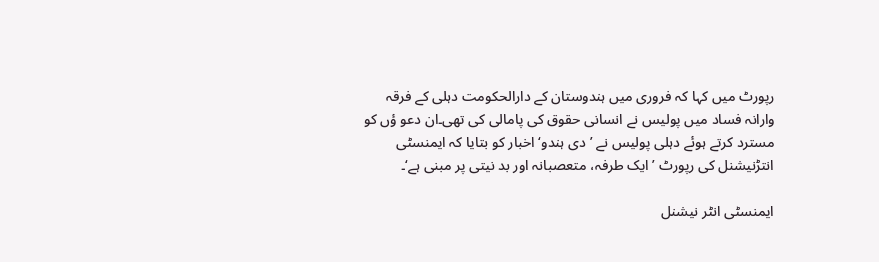رپورٹ میں کہا کہ فروری میں ہندوستان کے دارالحکومت دہلی کے فرقہ وارانہ فساد میں پولیس نے انسانی حقوق کی پامالی کی تھی۔ان دعو ؤں کو مسترد کرتے ہوئے دہلی پولیس نے ’دی ہندو‘ اخبار کو بتایا کہ ایمنسٹی انتڑنیشنل کی رپورٹ ’ایک طرفہ، متعصبانہ اور بد نیتی پر مبنی ہے‘۔

ایمنسٹی انٹر نیشنل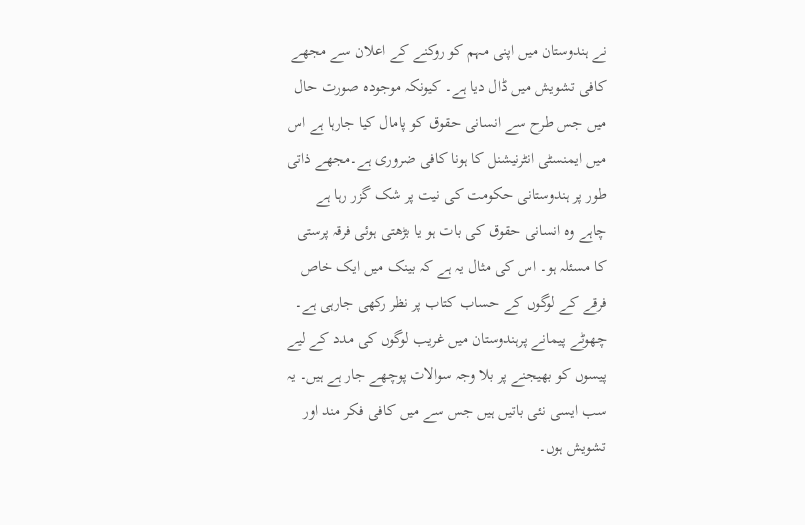نے ہندوستان میں اپنی مہم کو روکنے کے اعلان سے مجھے کافی تشویش میں ڈال دیا ہے۔ کیونکہ موجودہ صورت حال میں جس طرح سے انسانی حقوق کو پامال کیا جارہا ہے اس میں ایمنسٹی انٹرنیشنل کا ہونا کافی ضروری ہے۔مجھے ذاتی طور پر ہندوستانی حکومت کی نیت پر شک گزر رہا ہے چاہے وہ انسانی حقوق کی بات ہو یا بڑھتی ہوئی فرقہ پرستی کا مسئلہ ہو۔ اس کی مثال یہ ہے کہ بینک میں ایک خاص فرقے کے لوگوں کے حساب کتاب پر نظر رکھی جارہی ہے۔ چھوٹے پیمانے پرہندوستان میں غریب لوگوں کی مدد کے لیے پیسوں کو بھیجنے پر بلا وجہ سوالات پوچھے جار ہے ہیں۔ یہ سب ایسی نئی باتیں ہیں جس سے میں کافی فکر مند اور تشویش ہوں۔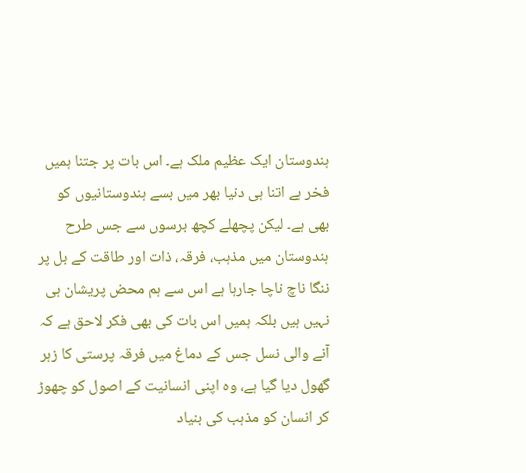ہندوستان ایک عظیم ملک ہے۔ اس بات پر جتنا ہمیں فخر ہے اتنا ہی دنیا بھر میں بسے ہندوستانیوں کو بھی ہے۔ لیکن پچھلے کچھ برسوں سے جس طرح ہندوستان میں مذہب، فرقہ، ذات اور طاقت کے بل پر ننگا ناچ ناچا جارہا ہے اس سے ہم محض پریشان ہی نہیں ہیں بلکہ ہمیں اس بات کی بھی فکر لاحق ہے کہ آنے والی نسل جس کے دماغ میں فرقہ پرستی کا زہر گھول دیا گیا ہے، وہ اپنی انسانیت کے اصول کو چھوڑ کر انسان کو مذہب کی بنیاد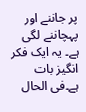پر جاننے اور پہچاننے لگی ہے۔ یہ ایک فکر انگیز بات ہے۔فی الحال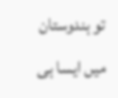تو ہندوستان میں ایسا ہی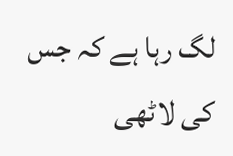لگ رہا ہے کہ جس کی لاٹھی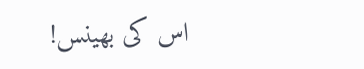اس کی بھینس!